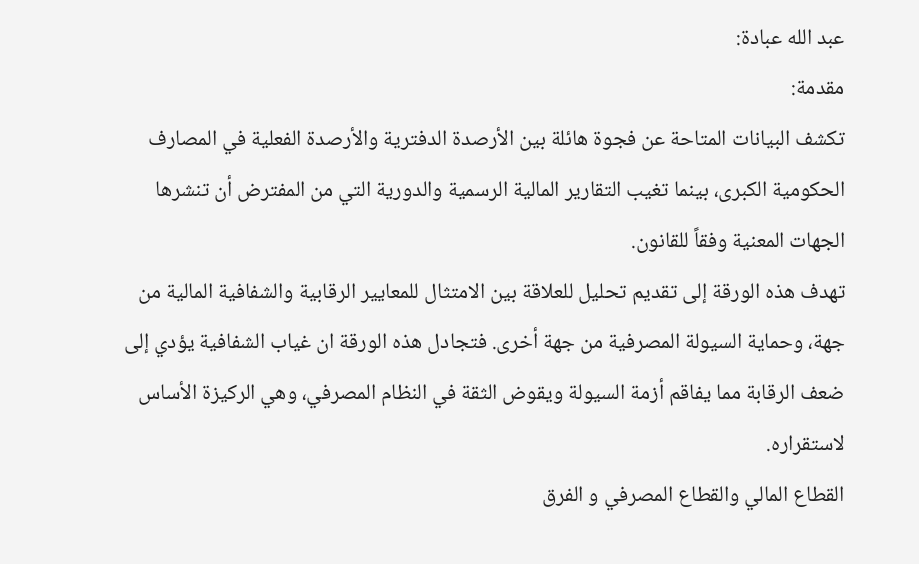عبد الله عبادة:
مقدمة:
تكشف البيانات المتاحة عن فجوة هائلة بين الأرصدة الدفترية والأرصدة الفعلية في المصارف الحكومية الكبرى، بينما تغيب التقارير المالية الرسمية والدورية التي من المفترض أن تنشرها الجهات المعنية وفقاً للقانون.
تهدف هذه الورقة إلى تقديم تحليل للعلاقة بين الامتثال للمعايير الرقابية والشفافية المالية من جهة، وحماية السيولة المصرفية من جهة أخرى. فتجادل هذه الورقة ان غياب الشفافية يؤدي إلى ضعف الرقابة مما يفاقم أزمة السيولة ويقوض الثقة في النظام المصرفي، وهي الركيزة الأساس لاستقراره.
القطاع المالي والقطاع المصرفي و الفرق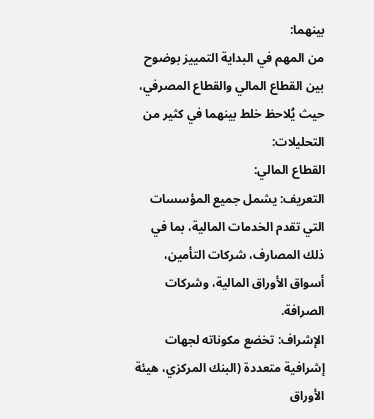بينهما:
من المهم في البداية التمييز بوضوح بين القطاع المالي والقطاع المصرفي، حيث يُلاحظ خلط بينهما في كثير من التحليلات:
القطاع المالي:
التعريف: يشمل جميع المؤسسات التي تقدم الخدمات المالية، بما في ذلك المصارف، شركات التأمين، أسواق الأوراق المالية، وشركات الصرافة.
الإشراف: تخضع مكوناته لجهات إشرافية متعددة (البنك المركزي، هيئة الأوراق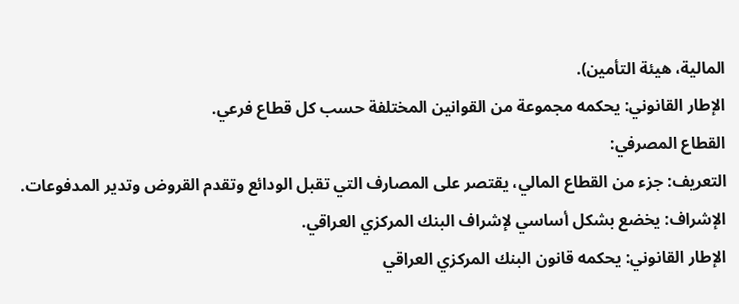المالية، هيئة التأمين).
الإطار القانوني: يحكمه مجموعة من القوانين المختلفة حسب كل قطاع فرعي.
القطاع المصرفي:
التعريف: جزء من القطاع المالي، يقتصر على المصارف التي تقبل الودائع وتقدم القروض وتدير المدفوعات.
الإشراف: يخضع بشكل أساسي لإشراف البنك المركزي العراقي.
الإطار القانوني: يحكمه قانون البنك المركزي العراقي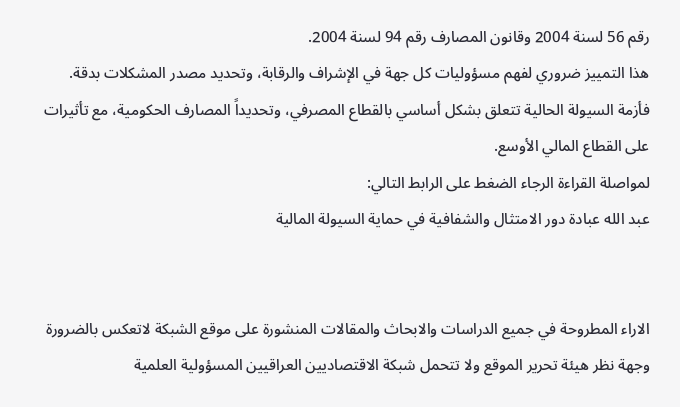رقم 56 لسنة 2004 وقانون المصارف رقم 94 لسنة 2004.
هذا التمييز ضروري لفهم مسؤوليات كل جهة في الإشراف والرقابة، وتحديد مصدر المشكلات بدقة. فأزمة السيولة الحالية تتعلق بشكل أساسي بالقطاع المصرفي، وتحديداً المصارف الحكومية، مع تأثيرات على القطاع المالي الأوسع.
لمواصلة القراءة الرجاء الضغط على الرابط التالي:
عبد الله عبادة دور الامتثال والشفافية في حماية السيولة المالية


الاراء المطروحة في جميع الدراسات والابحاث والمقالات المنشورة على موقع الشبكة لاتعكس بالضرورة وجهة نظر هيئة تحرير الموقع ولا تتحمل شبكة الاقتصاديين العراقيين المسؤولية العلمية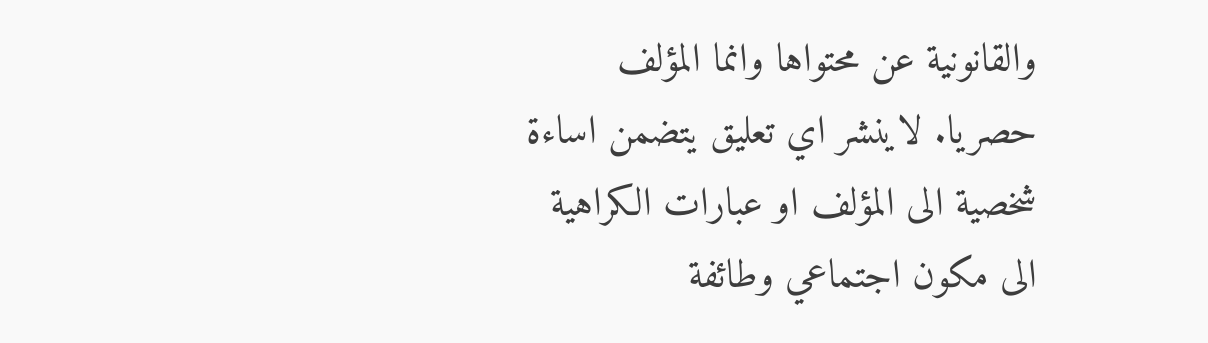والقانونية عن محتواها وانما المؤلف حصريا. لاينشر اي تعليق يتضمن اساءة شخصية الى المؤلف او عبارات الكراهية الى مكون اجتماعي وطائفة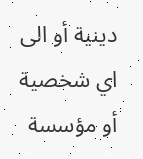دينية أو الى اي شخصية أو مؤسسة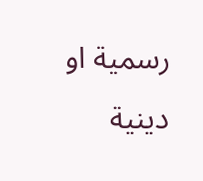رسمية او دينية